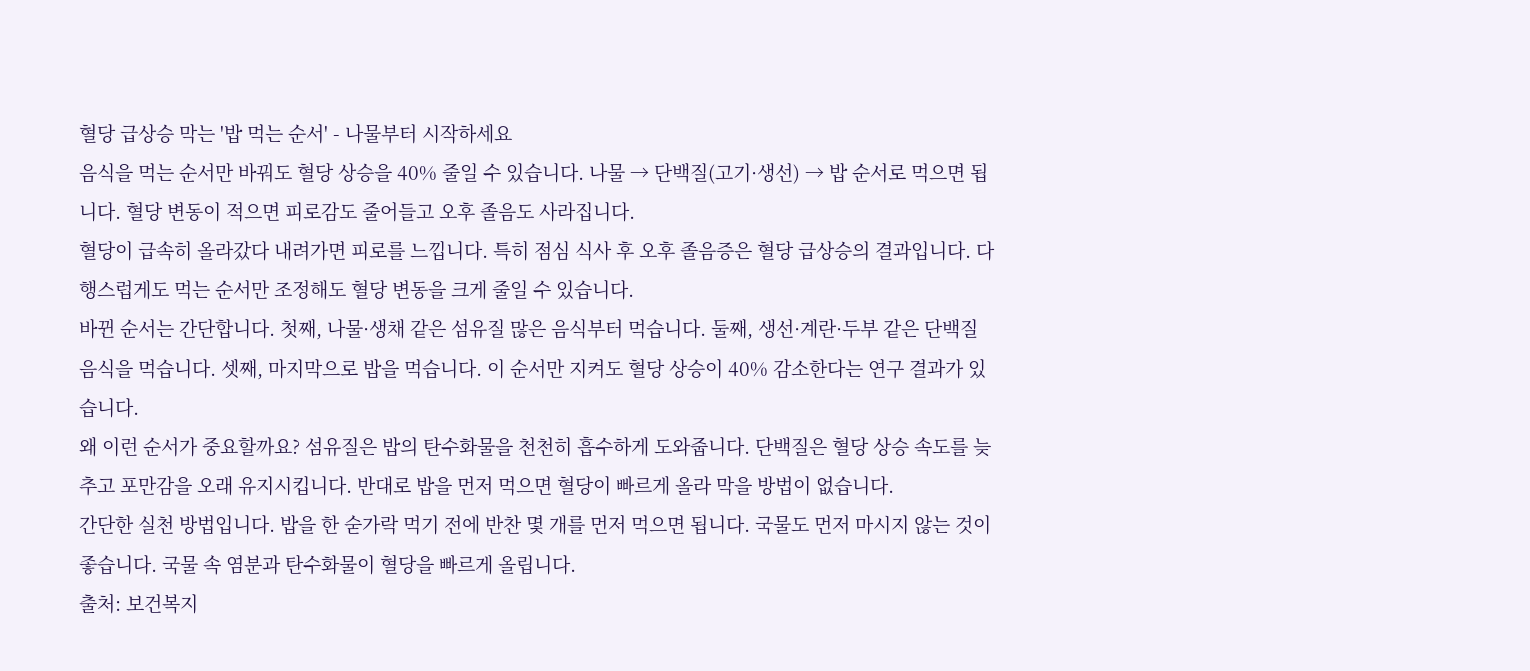혈당 급상승 막는 '밥 먹는 순서' - 나물부터 시작하세요
음식을 먹는 순서만 바꿔도 혈당 상승을 40% 줄일 수 있습니다. 나물 → 단백질(고기·생선) → 밥 순서로 먹으면 됩니다. 혈당 변동이 적으면 피로감도 줄어들고 오후 졸음도 사라집니다.
혈당이 급속히 올라갔다 내려가면 피로를 느낍니다. 특히 점심 식사 후 오후 졸음증은 혈당 급상승의 결과입니다. 다행스럽게도 먹는 순서만 조정해도 혈당 변동을 크게 줄일 수 있습니다.
바뀐 순서는 간단합니다. 첫째, 나물·생채 같은 섬유질 많은 음식부터 먹습니다. 둘째, 생선·계란·두부 같은 단백질 음식을 먹습니다. 셋째, 마지막으로 밥을 먹습니다. 이 순서만 지켜도 혈당 상승이 40% 감소한다는 연구 결과가 있습니다.
왜 이런 순서가 중요할까요? 섬유질은 밥의 탄수화물을 천천히 흡수하게 도와줍니다. 단백질은 혈당 상승 속도를 늦추고 포만감을 오래 유지시킵니다. 반대로 밥을 먼저 먹으면 혈당이 빠르게 올라 막을 방법이 없습니다.
간단한 실천 방법입니다. 밥을 한 숟가락 먹기 전에 반찬 몇 개를 먼저 먹으면 됩니다. 국물도 먼저 마시지 않는 것이 좋습니다. 국물 속 염분과 탄수화물이 혈당을 빠르게 올립니다.
출처: 보건복지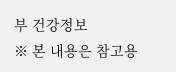부 건강정보
※ 본 내용은 참고용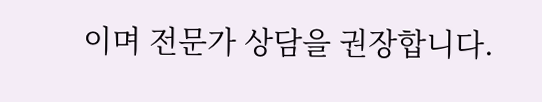이며 전문가 상담을 권장합니다.